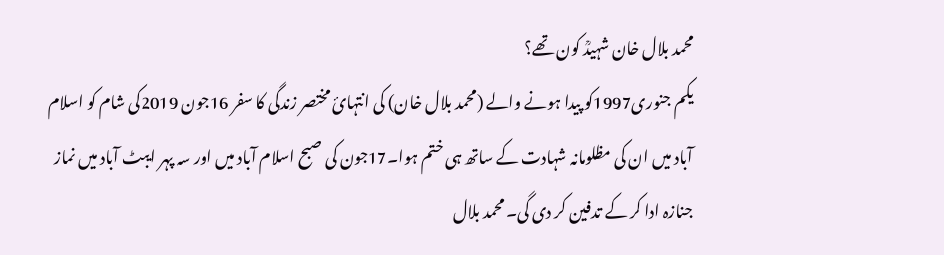محمد بلال خان شہیدؒ کون تھے؟
یکم جنوری1997کو پیدا ہونے والے (محمد بلال خان) کی انتہائ مختصر زندگی کا سفر 16جون 2019کی شام کو اسلام آباد میں ان کی مظلومانہ شہادت کے ساتھ ہی ختم ہوا۔17جون کی صبح اسلام آباد میں اور سہ پہر ایبٹ آباد میں نماز جنازہ ادا کر کے تدفین کر دی گی۔ محمد بلال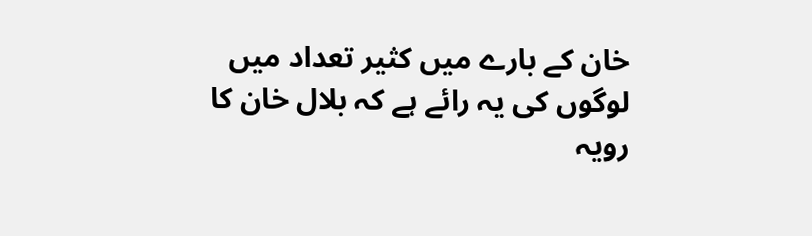خان کے بارے میں کثیر تعداد میں لوگوں کی یہ رائے ہے کہ بلال خان کا رویہ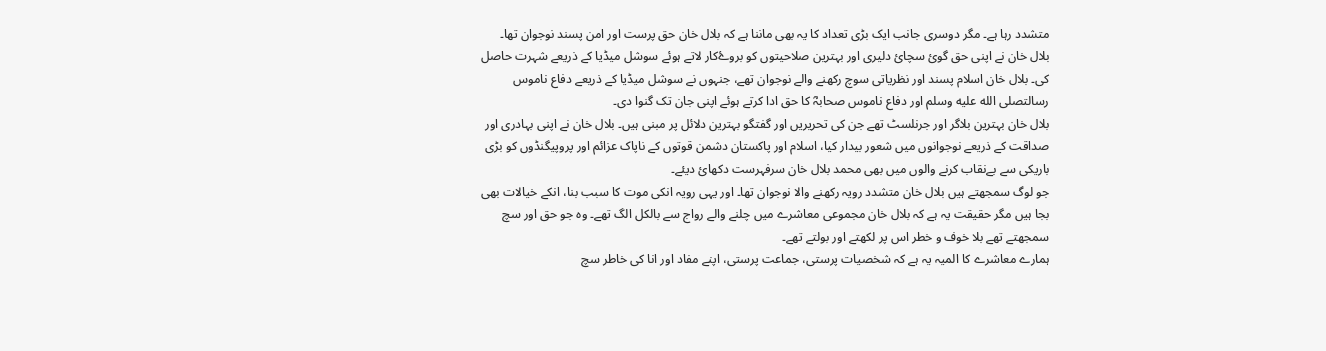متشدد رہا ہے۔ مگر دوسری جانب ایک بڑی تعداد کا یہ بھی ماننا ہے کہ بلال خان حق پرست اور امن پسند نوجوان تھا۔
بلال خان نے اپنی حق گوئ سچائ دلیری اور بہترین صلاحیتوں کو بروۓکار لاتے ہوئے سوشل میڈیا کے ذریعے شہرت حاصل کی۔ بلال خان اسلام پسند اور نظریاتی سوچ رکھنے والے نوجوان تھے، جنہوں نے سوشل میڈیا کے ذریعے دفاع ناموس رسالتصلى الله عليه وسلم اور دفاع ناموس صحابہؓ کا حق ادا کرتے ہوئے اپنی جان تک گنوا دی۔
بلال خان بہترین بلاگر اور جرنلسٹ تھے جن کی تحریریں اور گفتگو بہترین دلائل پر مبنی ہیں۔ بلال خان نے اپنی بہادری اور صداقت کے ذریعے نوجوانوں میں شعور بیدار کیا، اسلام اور پاکستان دشمن قوتوں کے ناپاک عزائم اور پروپیگنڈوں کو بڑی باریکی سے بےنقاب کرنے والوں میں بھی محمد بلال خان سرفہرست دکھائ دیئے۔
جو لوگ سمجھتے ہیں بلال خان متشدد رویہ رکھنے والا نوجوان تھا۔ اور یہی رویہ انکی موت کا سبب بنا، انکے خیالات بھی بجا ہیں مگر حقیقت یہ ہے کہ بلال خان مجموعی معاشرے میں چلنے والے رواج سے بالکل الگ تھے۔ وہ جو حق اور سچ سمجھتے تھے بلا خوف و خطر اس پر لکھتے اور بولتے تھے۔
ہمارے معاشرے کا المیہ یہ ہے کہ شخصیات پرستی، جماعت پرستی، اپنے مفاد اور انا کی خاطر سچ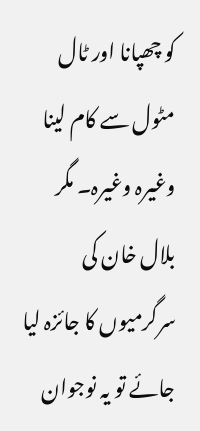کو چھپانا اور ٹال مٹول سے کام لینا وغیرہ وغیرہ۔ مگر بلال خان کی سرگرمیوں کا جائزہ لیا جائے تو یہ نوجوان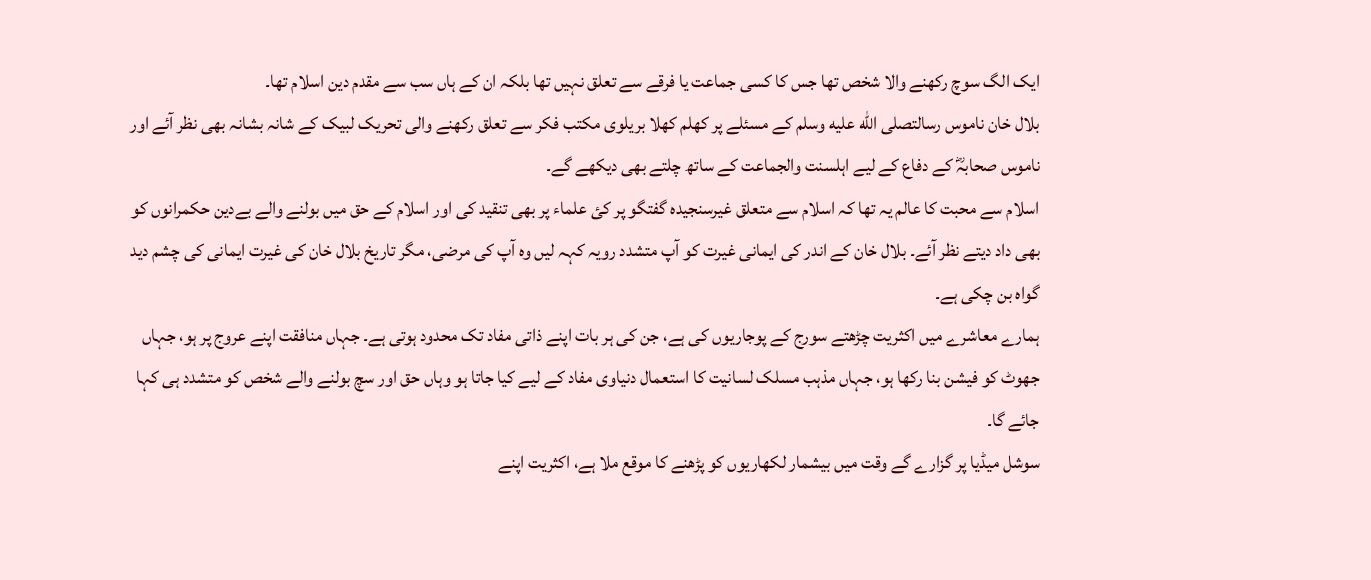ایک الگ سوچ رکھنے والا شخص تھا جس کا کسی جماعت یا فرقے سے تعلق نہیں تھا بلکہ ان کے ہاں سب سے مقدم دین اسلام تھا۔
بلال خان ناموس رسالتصلى الله عليه وسلم کے مسئلے پر کھلم کھلا بریلوی مکتب فکر سے تعلق رکھنے والی تحریک لبیک کے شانہ بشانہ بھی نظر آئے اور ناموس صحابہؓ کے دفاع کے لیے اہلسنت والجماعت کے ساتھ چلتے بھی دیکھے گے۔
اسلام سے محبت کا عالم یہ تھا کہ اسلام سے متعلق غیرسنجیدہ گفتگو پر کئ علماء پر بھی تنقید کی اور اسلام کے حق میں بولنے والے بےدین حکمرانوں کو بھی داد دیتے نظر آئے۔ بلال خان کے اندر کی ایمانی غیرت کو آپ متشدد رویہ کہہ لیں وہ آپ کی مرضی، مگر تاریخ بلال خان کی غیرت ایمانی کی چشم دید گواہ بن چکی ہے۔
ہمارے معاشرے میں اکثریت چڑھتے سورج کے پوجاریوں کی ہے، جن کی ہر بات اپنے ذاتی مفاد تک محدود ہوتی ہے۔ جہاں منافقت اپنے عروج پر ہو، جہاں جھوٹ کو فیشن بنا رکھا ہو، جہاں مذہب مسلک لسانیت کا استعمال دنیاوی مفاد کے لیے کیا جاتا ہو وہاں حق اور سچ بولنے والے شخص کو متشدد ہی کہا جائے گا۔
سوشل میڈیا پر گزارے گے وقت میں بیشمار لکھاریوں کو پڑھنے کا موقع ملا ہے، اکثریت اپنے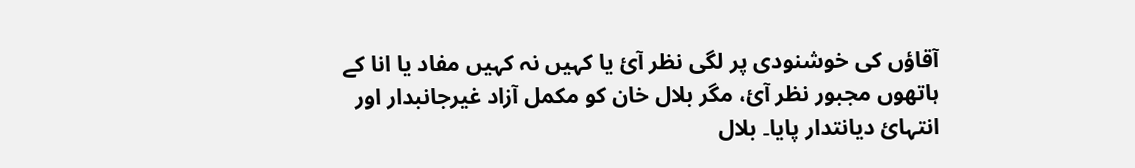آقاؤں کی خوشنودی پر لگی نظر آئ یا کہیں نہ کہیں مفاد یا انا کے ہاتھوں مجبور نظر آئ، مگر بلال خان کو مکمل آزاد غیرجانبدار اور انتہائ دیانتدار پایا۔ بلال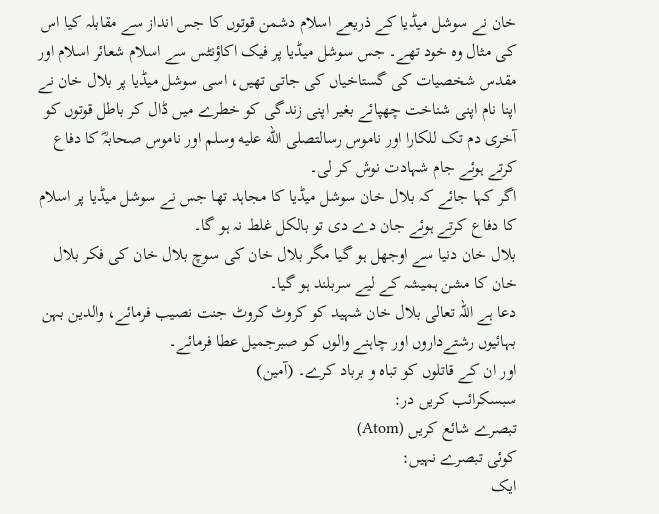خان نے سوشل میڈیا کے ذریعے اسلام دشمن قوتوں کا جس انداز سے مقابلہ کیا اس کی مثال وہ خود تھے۔ جس سوشل میڈیا پر فیک اکاؤنٹس سے اسلام شعائر اسلام اور مقدس شخصیات کی گستاخیاں کی جاتی تھیں، اسی سوشل میڈیا پر بلال خان نے اپنا نام اپنی شناخت چھپائے بغیر اپنی زندگی کو خطرے میں ڈال کر باطل قوتوں کو آخری دم تک للکارا اور ناموس رسالتصلى الله عليه وسلم اور ناموس صحابہؓ کا دفاع کرتے ہوئے جام شہادت نوش کر لی۔
اگر کہا جائے کہ بلال خان سوشل میڈیا کا مجاہد تھا جس نے سوشل میڈیا پر اسلام کا دفاع کرتے ہوئے جان دے دی تو بالکل غلط نہ ہو گا۔
بلال خان دنیا سے اوجھل ہو گیا مگر بلال خان کی سوچ بلال خان کی فکر بلال خان کا مشن ہمیشہ کے لیے سربلند ہو گیا۔
دعا ہے اللہ تعالی بلال خان شہید کو کروٹ کروٹ جنت نصیب فرمائے، والدین بہن بہائیوں رشتےداروں اور چاہنے والوں کو صبرجمیل عطا فرمائے۔
اور ان کے قاتلوں کو تباہ و برباد کرے۔ (آمین)
سبسکرائب کریں در:
تبصرے شائع کریں (Atom)
کوئی تبصرے نہیں:
ایک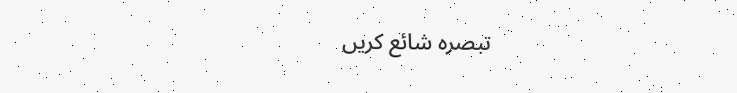تبصرہ شائع کریں